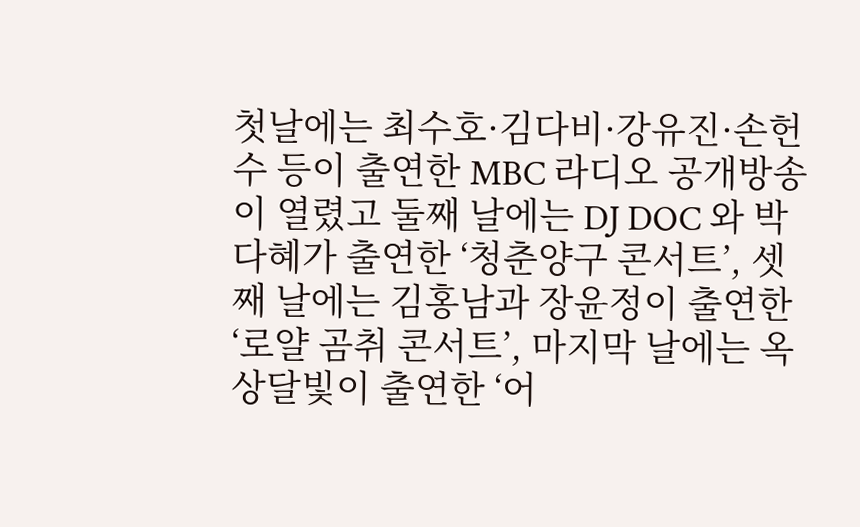첫날에는 최수호·김다비·강유진·손헌수 등이 출연한 MBC 라디오 공개방송이 열렸고 둘째 날에는 DJ DOC 와 박다혜가 출연한 ‘청춘양구 콘서트’, 셋째 날에는 김홍남과 장윤정이 출연한 ‘로얄 곰취 콘서트’, 마지막 날에는 옥상달빛이 출연한 ‘어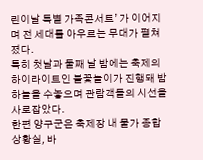린이날 특별 가족콘서트’ 가 이어지며 전 세대를 아우르는 무대가 펼쳐졌다.
특히 첫날과 둘째 날 밤에는 축제의 하이라이트인 불꽃놀이가 진행돼 밤하늘을 수놓으며 관람객들의 시선을 사로잡았다.
한편 양구군은 축제장 내 물가 종합상황실, 바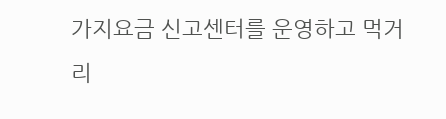가지요금 신고센터를 운영하고 먹거리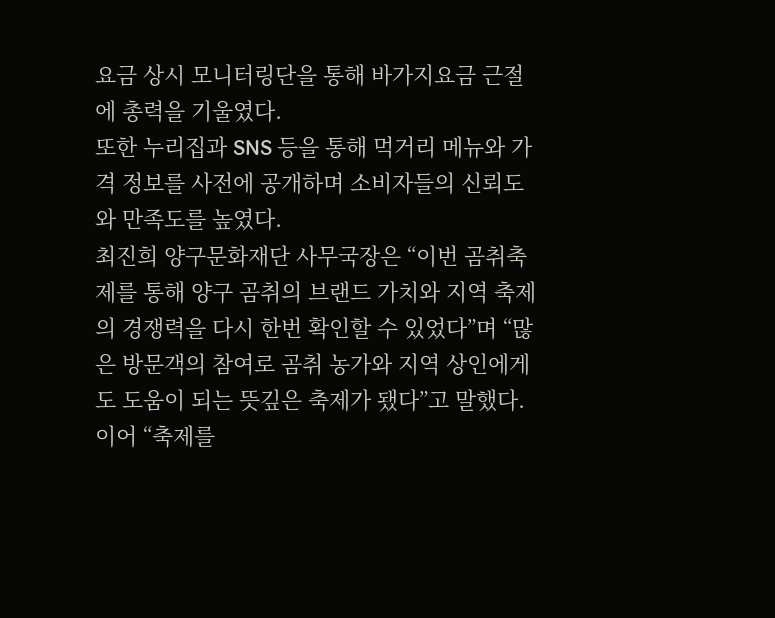요금 상시 모니터링단을 통해 바가지요금 근절에 총력을 기울였다.
또한 누리집과 SNS 등을 통해 먹거리 메뉴와 가격 정보를 사전에 공개하며 소비자들의 신뢰도와 만족도를 높였다.
최진희 양구문화재단 사무국장은 “이번 곰취축제를 통해 양구 곰취의 브랜드 가치와 지역 축제의 경쟁력을 다시 한번 확인할 수 있었다”며 “많은 방문객의 참여로 곰취 농가와 지역 상인에게도 도움이 되는 뜻깊은 축제가 됐다”고 말했다.
이어 “축제를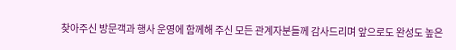찾아주신 방문객과 행사 운영에 함께해 주신 모든 관계자분들께 감사드리며 앞으로도 완성도 높은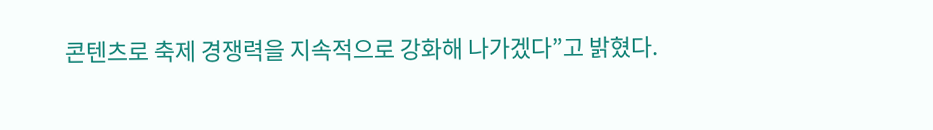콘텐츠로 축제 경쟁력을 지속적으로 강화해 나가겠다”고 밝혔다.